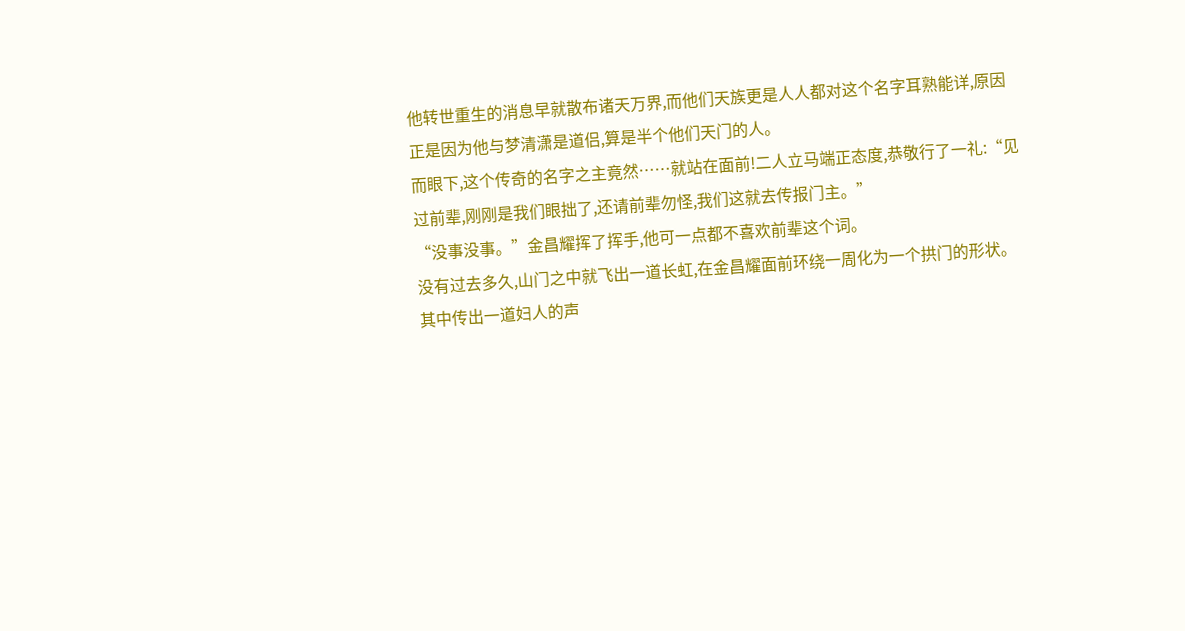他转世重生的消息早就散布诸天万界,而他们天族更是人人都对这个名字耳熟能详,原因正是因为他与梦清潇是道侣,算是半个他们天门的人。
而眼下,这个传奇的名字之主竟然……就站在面前!二人立马端正态度,恭敬行了一礼:“见过前辈,刚刚是我们眼拙了,还请前辈勿怪,我们这就去传报门主。”
“没事没事。”金昌耀挥了挥手,他可一点都不喜欢前辈这个词。
没有过去多久,山门之中就飞出一道长虹,在金昌耀面前环绕一周化为一个拱门的形状。其中传出一道妇人的声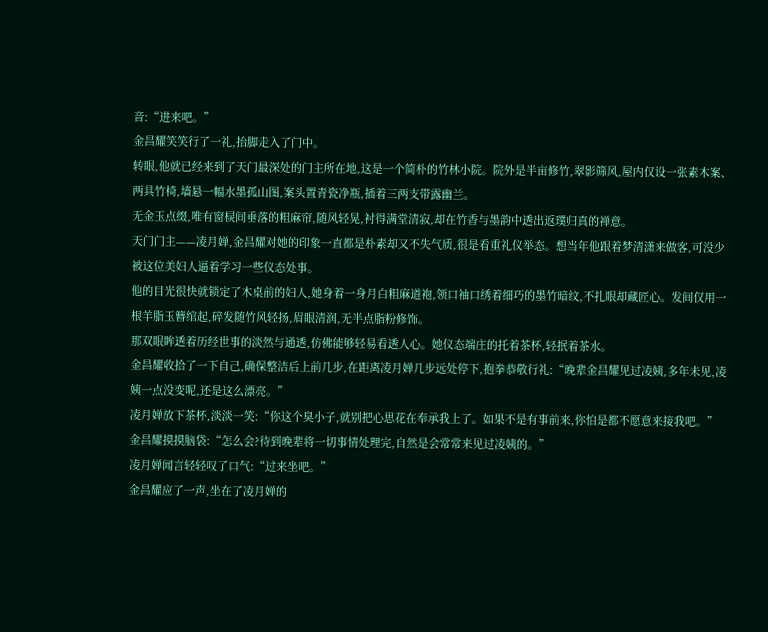音:“进来吧。”
金昌耀笑笑行了一礼,抬脚走入了门中。
转眼,他就已经来到了天门最深处的门主所在地,这是一个简朴的竹林小院。院外是半亩修竹,翠影筛风,屋内仅设一张素木案、两具竹椅,墙悬一幅水墨孤山图,案头置青瓷净瓶,插着三两支带露幽兰。
无金玉点缀,唯有窗棂间垂落的粗麻帘,随风轻晃,衬得满堂清寂,却在竹香与墨韵中透出返璞归真的禅意。
天门门主——凌月婵,金昌耀对她的印象一直都是朴素却又不失气质,很是看重礼仪举态。想当年他跟着梦清潇来做客,可没少被这位美妇人逼着学习一些仪态处事。
他的目光很快就锁定了木桌前的妇人,她身着一身月白粗麻道袍,领口袖口绣着细巧的墨竹暗纹,不扎眼却藏匠心。发间仅用一根羊脂玉簪绾起,碎发随竹风轻扬,眉眼清润,无半点脂粉修饰。
那双眼眸透着历经世事的淡然与通透,仿佛能够轻易看透人心。她仪态端庄的托着茶杯,轻抿着茶水。
金昌耀收拾了一下自己,确保整洁后上前几步,在距离凌月婵几步远处停下,抱拳恭敬行礼:“晚辈金昌耀见过凌姨,多年未见,凌姨一点没变呢,还是这么漂亮。”
凌月婵放下茶杯,淡淡一笑:“你这个臭小子,就别把心思花在奉承我上了。如果不是有事前来,你怕是都不愿意来接我吧。”
金昌耀摸摸脑袋:“怎么会?待到晚辈将一切事情处理完,自然是会常常来见过凌姨的。”
凌月婵闻言轻轻叹了口气:“过来坐吧。”
金昌耀应了一声,坐在了凌月婵的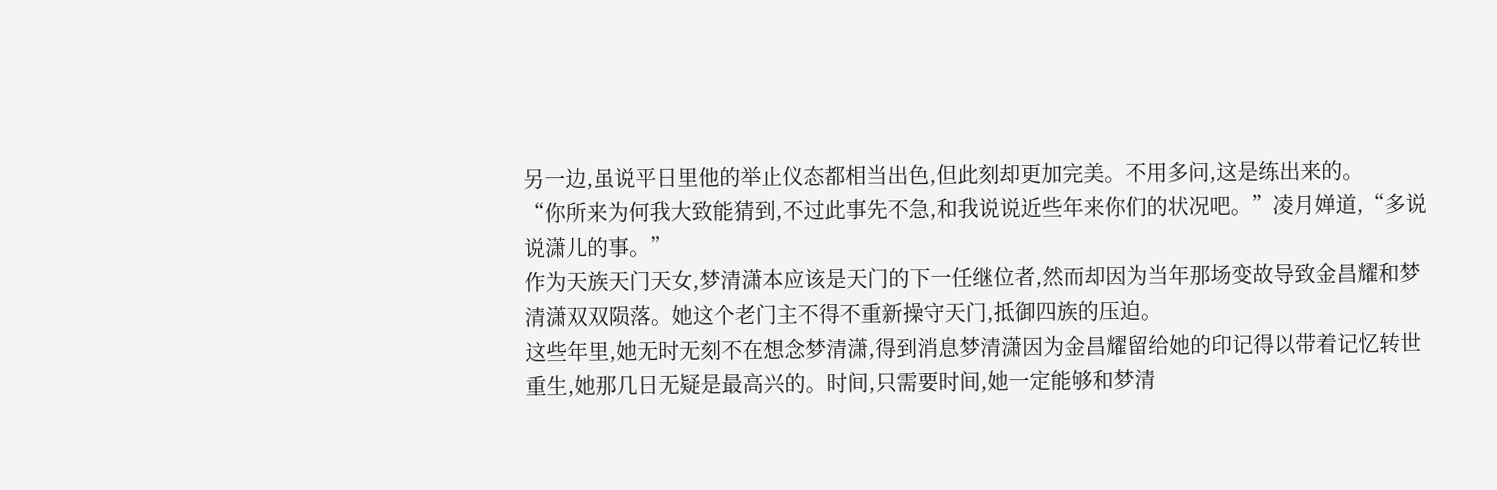另一边,虽说平日里他的举止仪态都相当出色,但此刻却更加完美。不用多问,这是练出来的。
“你所来为何我大致能猜到,不过此事先不急,和我说说近些年来你们的状况吧。”凌月婵道,“多说说潇儿的事。”
作为天族天门天女,梦清潇本应该是天门的下一任继位者,然而却因为当年那场变故导致金昌耀和梦清潇双双陨落。她这个老门主不得不重新操守天门,抵御四族的压迫。
这些年里,她无时无刻不在想念梦清潇,得到消息梦清潇因为金昌耀留给她的印记得以带着记忆转世重生,她那几日无疑是最高兴的。时间,只需要时间,她一定能够和梦清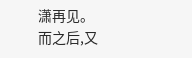潇再见。
而之后,又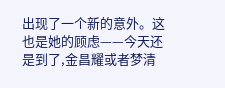出现了一个新的意外。这也是她的顾虑——今天还是到了,金昌耀或者梦清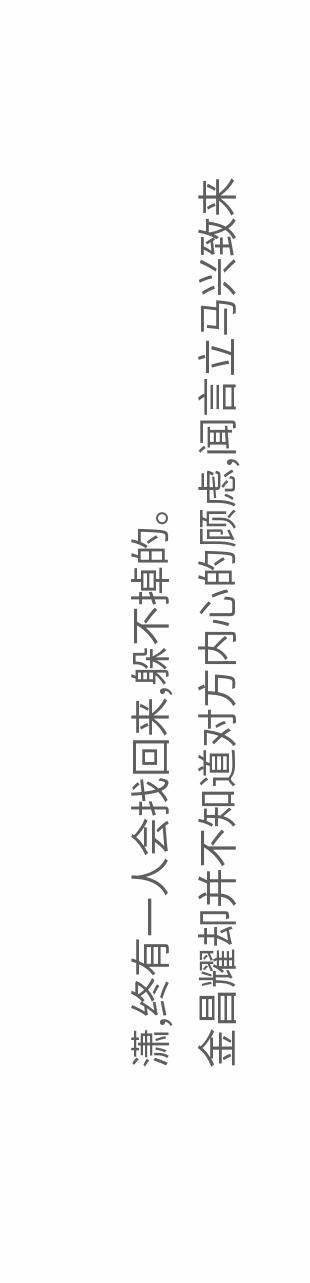潇,终有一人会找回来,躲不掉的。
金昌耀却并不知道对方内心的顾虑,闻言立马兴致来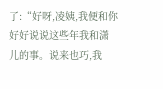了:“好呀,凌姨,我便和你好好说说这些年我和潇儿的事。说来也巧,我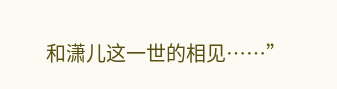和潇儿这一世的相见……”